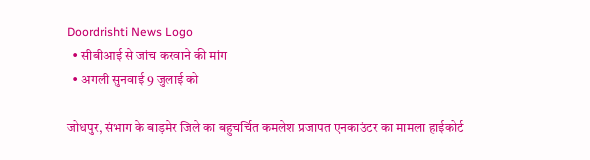Doordrishti News Logo
  • सीबीआई से जांच करवाने की मांग
  • अगली सुनवाई 9 जुलाई को

जोधपुर, संभाग के बाड़मेर जिले का बहुचर्चित कमलेश प्रजापत एनकाउंटर का मामला हाईकोर्ट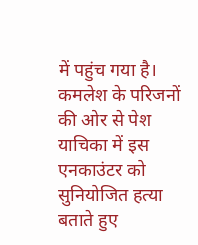में पहुंच गया है। कमलेश के परिजनों की ओर से पेश याचिका में इस एनकाउंटर को सुनियोजित हत्या बताते हुए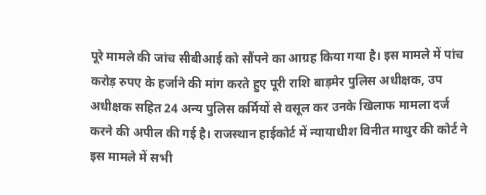पूरे मामले की जांच सीबीआई को सौंपने का आग्रह किया गया है। इस मामले में पांच करोड़ रुपए के हर्जाने की मांग करते हुए पूरी राशि बाड़मेर पुलिस अधीक्षक, उप अधीक्षक सहित 24 अन्य पुलिस कर्मियों से वसूल कर उनके खिलाफ मामला दर्ज करने की अपील की गई है। राजस्थान हाईकोर्ट में न्यायाधीश विनीत माथुर की कोर्ट ने इस मामले में सभी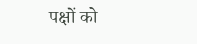पक्षों को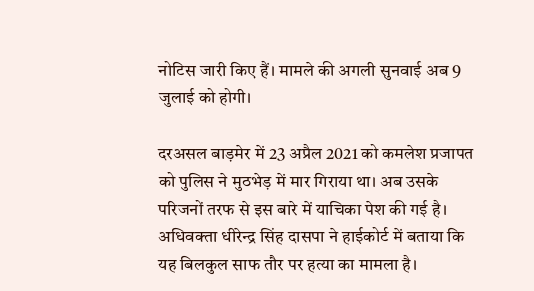नोटिस जारी किए हैं। मामले की अगली सुनवाई अब 9 जुलाई को होगी।

दरअसल बाड़मेर में 23 अप्रैल 2021 को कमलेश प्रजापत को पुलिस ने मुठभेड़ में मार गिराया था। अब उसके परिजनों तरफ से इस बारे में याचिका पेश की गई है। अधिवक्ता धीरेन्द्र सिंह दासपा ने हाईकोर्ट में बताया कि यह बिलकुल साफ तौर पर हत्या का मामला है।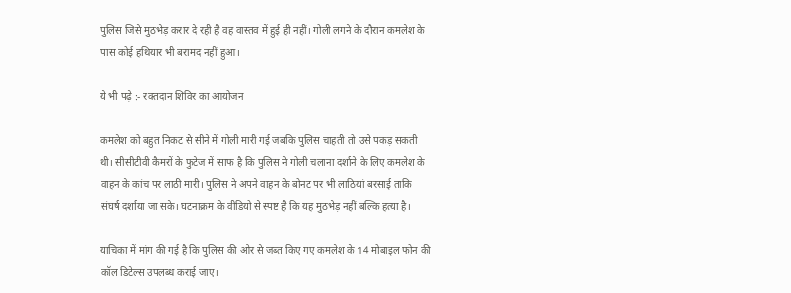पुलिस जिसे मुठभेड़ करार दे रही है वह वास्तव में हुई ही नहीं। गोली लगने के दौरान कमलेश के पास कोई हथियार भी बरामद नहीं हुआ।

ये भी पढ़े :- रक्तदान शिविर का आयोजन

कमलेश को बहुत निकट से सीने में गोली मारी गई जबकि पुलिस चाहती तो उसे पकड़ सकती थी। सीसीटीवी कैमरों के फुटेज में साफ है कि पुलिस ने गोली चलाना दर्शाने के लिए कमलेश के वाहन के कांच पर लाठी मारी। पुलिस ने अपने वाहन के बोनट पर भी लाठियां बरसाई ताकि संघर्ष दर्शाया जा सके। घटनाक्रम के वीडियो से स्पष्ट है कि यह मुठभेड़ नहीं बल्कि हत्या है।

याचिका में मांग की गई है कि पुलिस की ओर से जब्त किए गए कमलेश के 14 मोबाइल फोन की कॉल डिटेल्स उपलब्ध कराई जाए।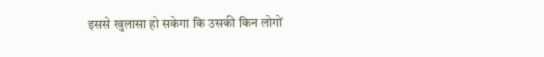इससे खुलासा हो सकेगा कि उसकी किन लोगों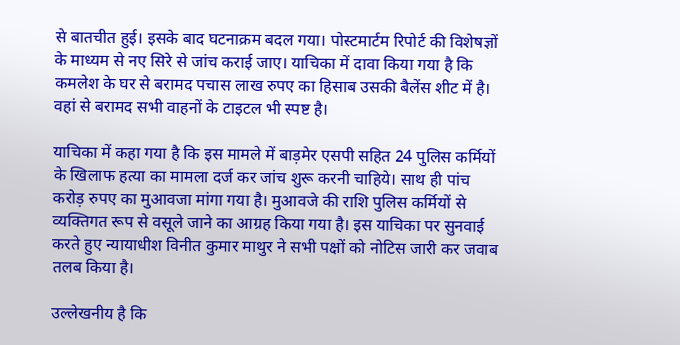से बातचीत हुई। इसके बाद घटनाक्रम बदल गया। पोस्टमार्टम रिपोर्ट की विशेषज्ञों के माध्यम से नए सिरे से जांच कराई जाए। याचिका में दावा किया गया है कि कमलेश के घर से बरामद पचास लाख रुपए का हिसाब उसकी बैलेंस शीट में है। वहां से बरामद सभी वाहनों के टाइटल भी स्पष्ट है।

याचिका में कहा गया है कि इस मामले में बाड़मेर एसपी सहित 24 पुलिस कर्मियों के खिलाफ हत्या का मामला दर्ज कर जांच शुरू करनी चाहिये। साथ ही पांच करोड़ रुपए का मुआवजा मांगा गया है। मुआवजे की राशि पुलिस कर्मियों से व्यक्तिगत रूप से वसूले जाने का आग्रह किया गया है। इस याचिका पर सुनवाई करते हुए न्यायाधीश विनीत कुमार माथुर ने सभी पक्षों को नोटिस जारी कर जवाब तलब किया है।

उल्लेखनीय है कि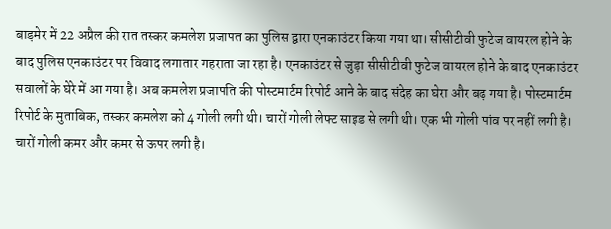बाड़मेर में 22 अप्रैल की रात तस्कर कमलेश प्रजापत का पुलिस द्वारा एनकाउंटर किया गया था। सीसीटीवी फुटेज वायरल होने के बाद पुलिस एनकाउंटर पर विवाद लगातार गहराता जा रहा है। एनकाउंटर से जुड़ा सीसीटीवी फुटेज वायरल होने के बाद एनकाउंटर सवालों के घेरे में आ गया है। अब कमलेश प्रजापति की पोस्टमार्टम रिपोर्ट आने के बाद संदेह का घेरा और बढ़ गया है। पोस्टमार्टम रिपोर्ट के मुताबिक, तस्कर कमलेश को 4 गोली लगी थी। चारों गोली लेफ्ट साइड से लगी थी। एक भी गोली पांव पर नहीं लगी है। चारों गोली कमर और कमर से ऊपर लगी है।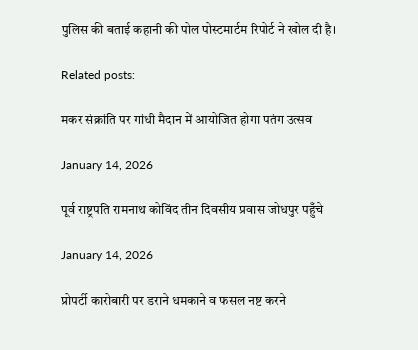पुलिस की बताई कहानी की पोल पोस्टमार्टम रिपोर्ट ने खोल दी है।

Related posts:

मकर संक्रांति पर गांधी मैदान में आयोजित होगा पतंग उत्सव

January 14, 2026

पूर्व राष्ट्रपति रामनाथ कोविंद तीन दिवसीय प्रवास जोधपुर पहुँचे

January 14, 2026

प्रोपर्टी कारोबारी पर डराने धमकाने व फसल नष्ट करने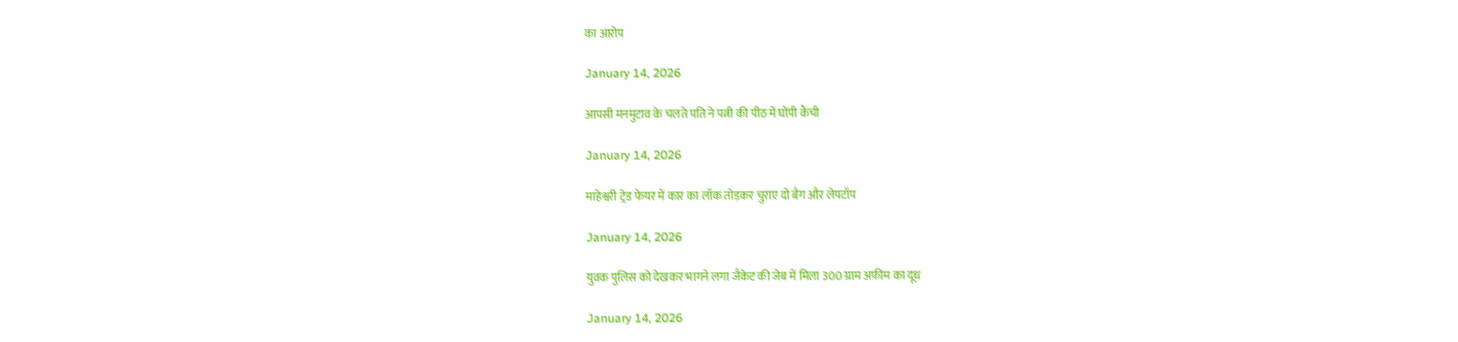का आरोप

January 14, 2026

आपसी मनमुटाव के चलते पति ने पत्नी की पीठ में घोंपी कैंची

January 14, 2026

माहेश्वरी ट्रेड फेयर में कार का लॉक तोड़कर चुराए दो बैग और लेपटॉप

January 14, 2026

युवक पुलिस को देखकर भागने लगा जैकेट की जेब में मिला 300 ग्राम अफीम का दूध

January 14, 2026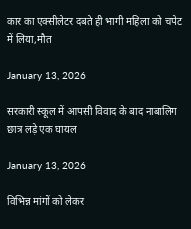कार का एक्सीलेटर दबते ही भागी महिला को चपेट में लिया,मौत

January 13, 2026

सरकारी स्कूल में आपसी विवाद के बाद नाबालिग छात्र लड़े एक घायल

January 13, 2026

विभिन्न मांगों को लेकर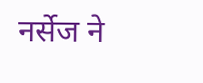नर्सेज ने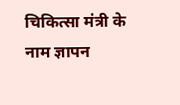चिकित्सा मंत्री के नाम ज्ञापन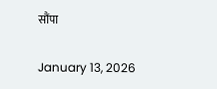सौंपा

January 13, 2026